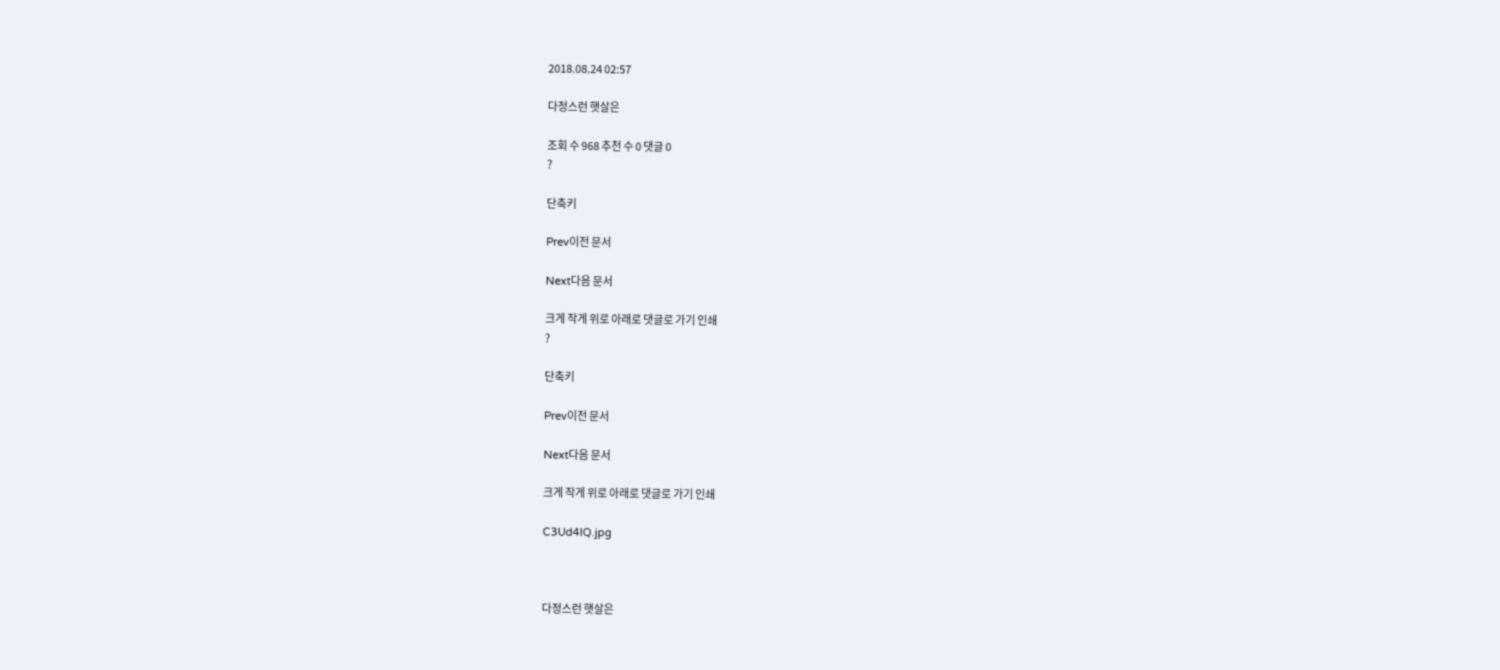2018.08.24 02:57

다정스런 햇살은

조회 수 968 추천 수 0 댓글 0
?

단축키

Prev이전 문서

Next다음 문서

크게 작게 위로 아래로 댓글로 가기 인쇄
?

단축키

Prev이전 문서

Next다음 문서

크게 작게 위로 아래로 댓글로 가기 인쇄

C3Ud4IQ.jpg



다정스런 햇살은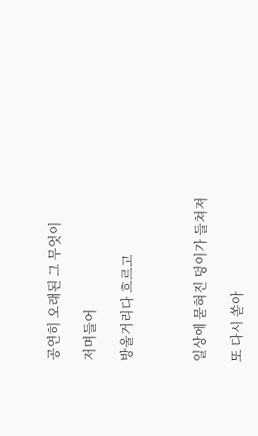공연히 오래된 그 무엇이

저며들어

방울거리다 흐르고



일상에 묻혀진 덩이가 들쳐져

또 다시 쏟아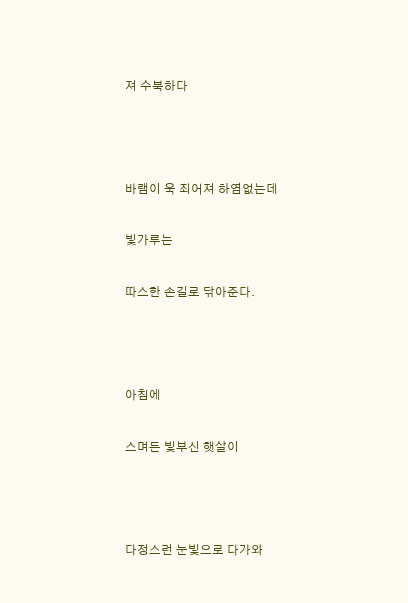져 수북하다



바램이 욱 죄어져 하염없는데

빛가루는

따스한 손길로 닦아준다.



아침에

스며든 빛부신 햇살이



다정스런 눈빛으로 다가와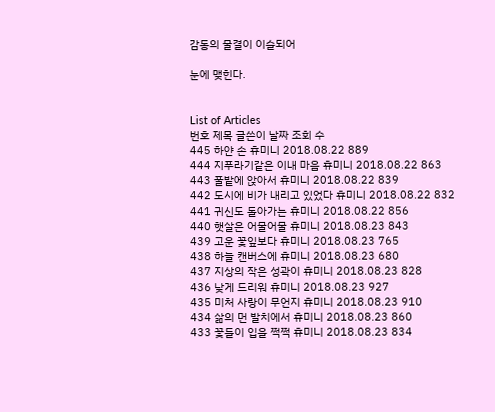감동의 물결이 이슬되어

눈에 맺힌다.


List of Articles
번호 제목 글쓴이 날짜 조회 수
445 하얀 손 휴미니 2018.08.22 889
444 지푸라기같은 이내 마음 휴미니 2018.08.22 863
443 풀밭에 앉아서 휴미니 2018.08.22 839
442 도시에 비가 내리고 있었다 휴미니 2018.08.22 832
441 귀신도 돌아가는 휴미니 2018.08.22 856
440 햇살은 어물어물 휴미니 2018.08.23 843
439 고운 꽃잎보다 휴미니 2018.08.23 765
438 하늘 캔버스에 휴미니 2018.08.23 680
437 지상의 작은 성곽이 휴미니 2018.08.23 828
436 낮게 드리워 휴미니 2018.08.23 927
435 미처 사랑이 무언지 휴미니 2018.08.23 910
434 삶의 먼 발치에서 휴미니 2018.08.23 860
433 꽃들이 입을 쩍쩍 휴미니 2018.08.23 834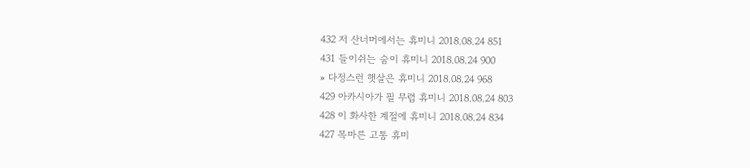432 저 산너머에서는 휴미니 2018.08.24 851
431 들이쉬는 숨이 휴미니 2018.08.24 900
» 다정스런 햇살은 휴미니 2018.08.24 968
429 아카시아가 필 무렵 휴미니 2018.08.24 803
428 이 화사한 계절에 휴미니 2018.08.24 834
427 목마른 고통 휴미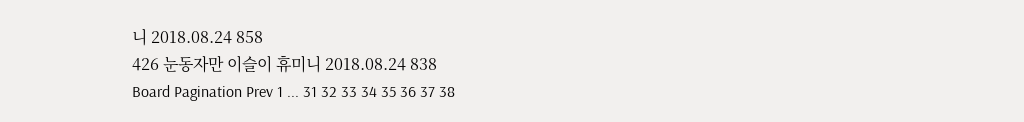니 2018.08.24 858
426 눈동자만 이슬이 휴미니 2018.08.24 838
Board Pagination Prev 1 ... 31 32 33 34 35 36 37 38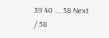39 40 ... 58 Next
/ 58